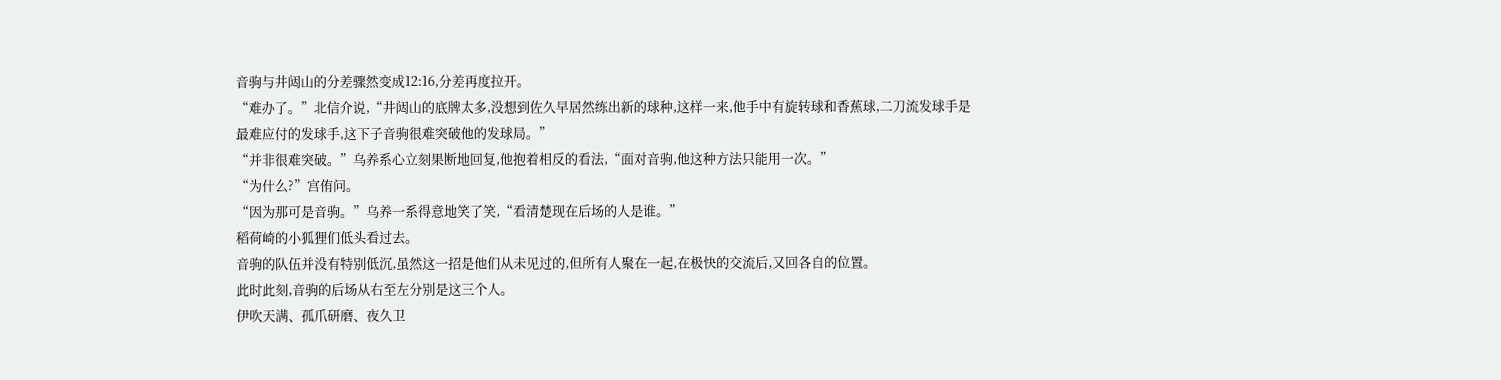音驹与井闼山的分差骤然变成12:16,分差再度拉开。
“难办了。”北信介说,“井闼山的底牌太多,没想到佐久早居然练出新的球种,这样一来,他手中有旋转球和香蕉球,二刀流发球手是最难应付的发球手,这下子音驹很难突破他的发球局。”
“并非很难突破。”乌养系心立刻果断地回复,他抱着相反的看法,“面对音驹,他这种方法只能用一次。”
“为什么?”宫侑问。
“因为那可是音驹。”乌养一系得意地笑了笑,“看清楚现在后场的人是谁。”
稻荷崎的小狐狸们低头看过去。
音驹的队伍并没有特别低沉,虽然这一招是他们从未见过的,但所有人聚在一起,在极快的交流后,又回各自的位置。
此时此刻,音驹的后场从右至左分别是这三个人。
伊吹天满、孤爪研磨、夜久卫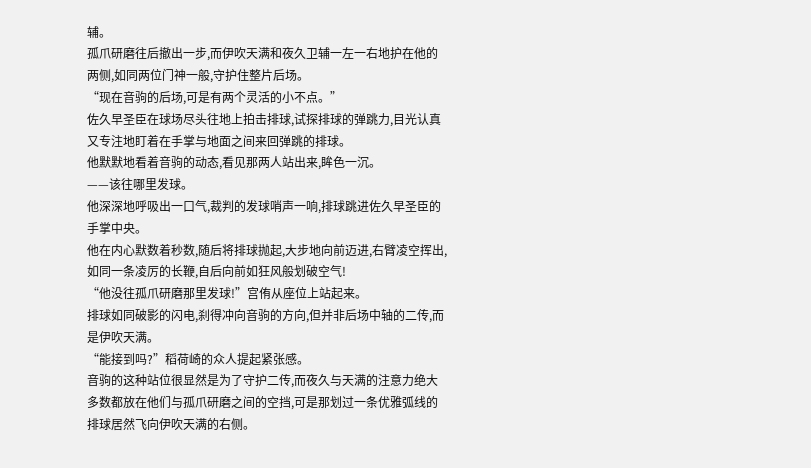辅。
孤爪研磨往后撤出一步,而伊吹天满和夜久卫辅一左一右地护在他的两侧,如同两位门神一般,守护住整片后场。
“现在音驹的后场,可是有两个灵活的小不点。”
佐久早圣臣在球场尽头往地上拍击排球,试探排球的弹跳力,目光认真又专注地盯着在手掌与地面之间来回弹跳的排球。
他默默地看着音驹的动态,看见那两人站出来,眸色一沉。
——该往哪里发球。
他深深地呼吸出一口气,裁判的发球哨声一响,排球跳进佐久早圣臣的手掌中央。
他在内心默数着秒数,随后将排球抛起,大步地向前迈进,右臂凌空挥出,如同一条凌厉的长鞭,自后向前如狂风般划破空气!
“他没往孤爪研磨那里发球!”宫侑从座位上站起来。
排球如同破影的闪电,刹得冲向音驹的方向,但并非后场中轴的二传,而是伊吹天满。
“能接到吗?”稻荷崎的众人提起紧张感。
音驹的这种站位很显然是为了守护二传,而夜久与天满的注意力绝大多数都放在他们与孤爪研磨之间的空挡,可是那划过一条优雅弧线的排球居然飞向伊吹天满的右侧。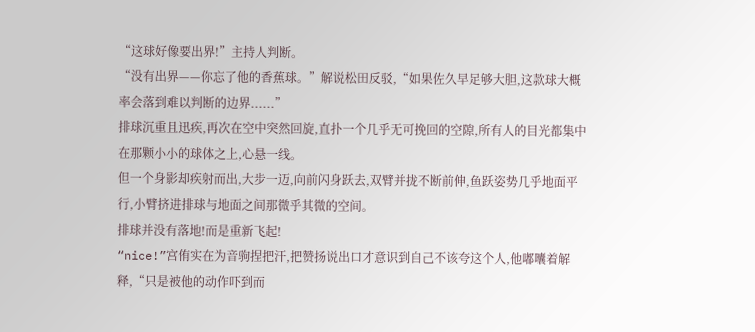“这球好像要出界!”主持人判断。
“没有出界——你忘了他的香蕉球。”解说松田反驳,“如果佐久早足够大胆,这款球大概率会落到难以判断的边界......”
排球沉重且迅疾,再次在空中突然回旋,直扑一个几乎无可挽回的空隙,所有人的目光都集中在那颗小小的球体之上,心悬一线。
但一个身影却疾射而出,大步一迈,向前闪身跃去,双臂并拢不断前伸,鱼跃姿势几乎地面平行,小臂挤进排球与地面之间那微乎其微的空间。
排球并没有落地!而是重新飞起!
“nice!”宫侑实在为音驹捏把汗,把赞扬说出口才意识到自己不该夸这个人,他嘟囔着解释,“只是被他的动作吓到而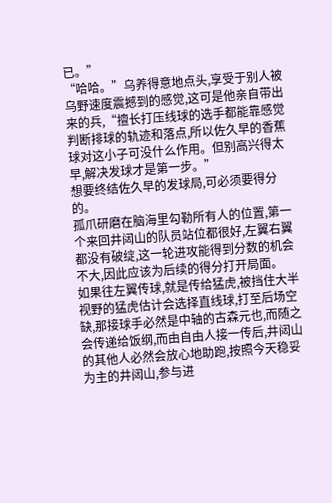已。”
“哈哈。”乌养得意地点头,享受于别人被乌野速度震撼到的感觉,这可是他亲自带出来的兵,“擅长打压线球的选手都能靠感觉判断排球的轨迹和落点,所以佐久早的香蕉球对这小子可没什么作用。但别高兴得太早,解决发球才是第一步。”
想要终结佐久早的发球局,可必须要得分的。
孤爪研磨在脑海里勾勒所有人的位置,第一个来回井闼山的队员站位都很好,左翼右翼都没有破绽,这一轮进攻能得到分数的机会不大,因此应该为后续的得分打开局面。
如果往左翼传球,就是传给猛虎,被挡住大半视野的猛虎估计会选择直线球,打至后场空缺,那接球手必然是中轴的古森元也,而随之会传递给饭纲,而由自由人接一传后,井闼山的其他人必然会放心地助跑,按照今天稳妥为主的井闼山,参与进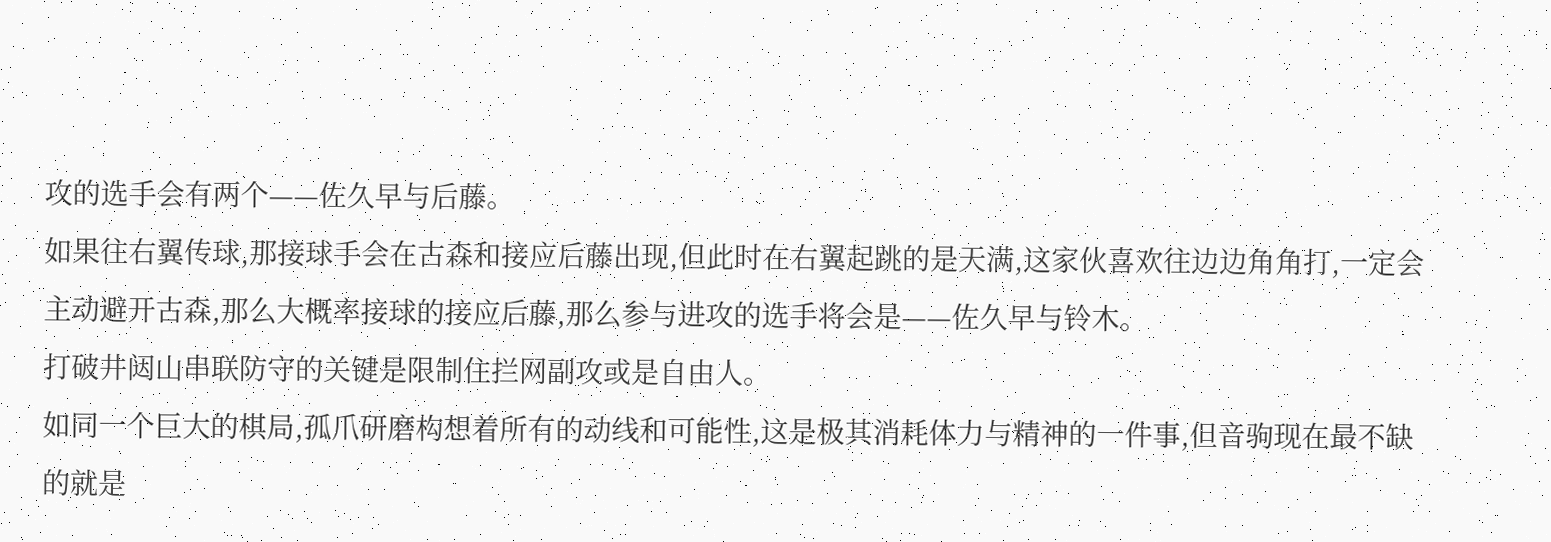攻的选手会有两个——佐久早与后藤。
如果往右翼传球,那接球手会在古森和接应后藤出现,但此时在右翼起跳的是天满,这家伙喜欢往边边角角打,一定会主动避开古森,那么大概率接球的接应后藤,那么参与进攻的选手将会是——佐久早与铃木。
打破井闼山串联防守的关键是限制住拦网副攻或是自由人。
如同一个巨大的棋局,孤爪研磨构想着所有的动线和可能性,这是极其消耗体力与精神的一件事,但音驹现在最不缺的就是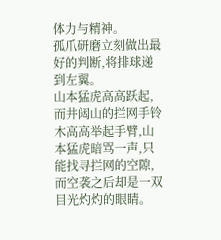体力与精神。
孤爪研磨立刻做出最好的判断,将排球递到左翼。
山本猛虎高高跃起,而井闼山的拦网手铃木高高举起手臂,山本猛虎暗骂一声,只能找寻拦网的空隙,而空袭之后却是一双目光灼灼的眼睛。